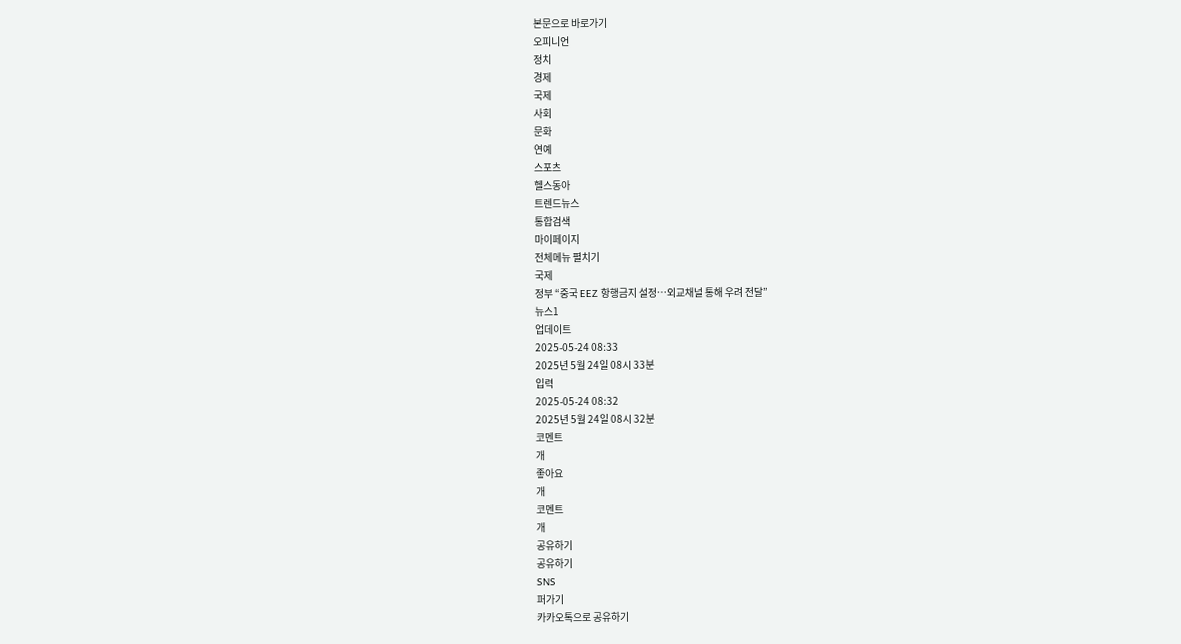본문으로 바로가기
오피니언
정치
경제
국제
사회
문화
연예
스포츠
헬스동아
트렌드뉴스
통합검색
마이페이지
전체메뉴 펼치기
국제
정부 “중국 EEZ 항행금지 설정…외교채널 통해 우려 전달”
뉴스1
업데이트
2025-05-24 08:33
2025년 5월 24일 08시 33분
입력
2025-05-24 08:32
2025년 5월 24일 08시 32분
코멘트
개
좋아요
개
코멘트
개
공유하기
공유하기
SNS
퍼가기
카카오톡으로 공유하기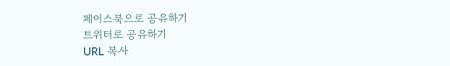페이스북으로 공유하기
트위터로 공유하기
URL 복사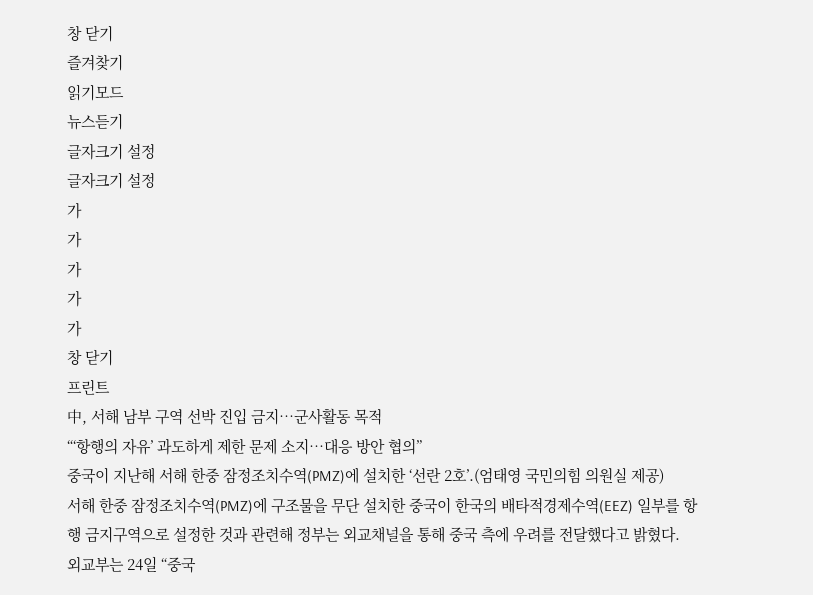창 닫기
즐겨찾기
읽기모드
뉴스듣기
글자크기 설정
글자크기 설정
가
가
가
가
가
창 닫기
프린트
中, 서해 남부 구역 선박 진입 금지…군사활동 목적
“‘항행의 자유’ 과도하게 제한 문제 소지…대응 방안 협의”
중국이 지난해 서해 한중 잠정조치수역(PMZ)에 설치한 ‘선란 2호’.(엄태영 국민의힘 의원실 제공)
서해 한중 잠정조치수역(PMZ)에 구조물을 무단 설치한 중국이 한국의 배타적경제수역(EEZ) 일부를 항행 금지구역으로 설정한 것과 관련해 정부는 외교채널을 통해 중국 측에 우려를 전달했다고 밝혔다.
외교부는 24일 “중국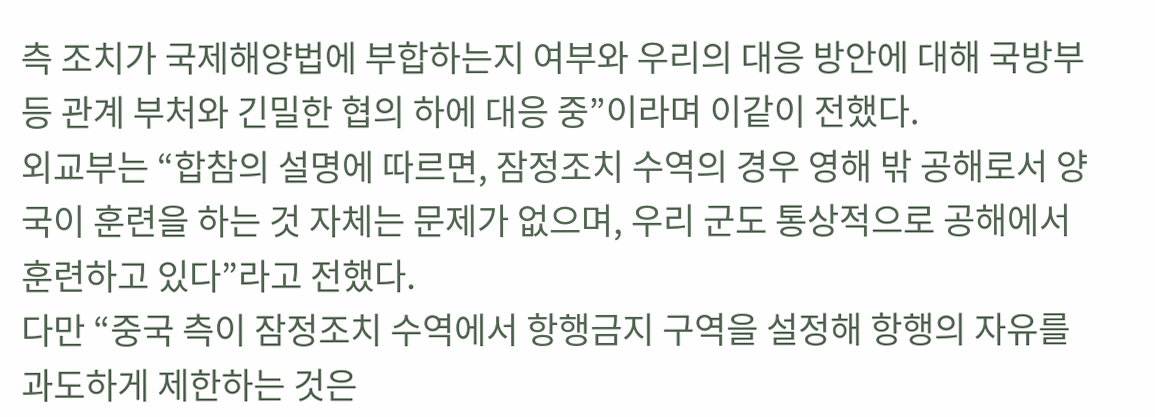측 조치가 국제해양법에 부합하는지 여부와 우리의 대응 방안에 대해 국방부 등 관계 부처와 긴밀한 협의 하에 대응 중”이라며 이같이 전했다.
외교부는 “합참의 설명에 따르면, 잠정조치 수역의 경우 영해 밖 공해로서 양국이 훈련을 하는 것 자체는 문제가 없으며, 우리 군도 통상적으로 공해에서 훈련하고 있다”라고 전했다.
다만 “중국 측이 잠정조치 수역에서 항행금지 구역을 설정해 항행의 자유를 과도하게 제한하는 것은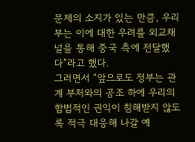문제의 소지가 있는 만큼, 우리부는 이에 대한 우려를 외교채널을 통해 중국 측에 전달했다”라고 했다.
그러면서 “앞으로도 정부는 관계 부처와의 공조 하에 우리의 합법적인 권익이 침해받지 않도록 적극 대응해 나갈 예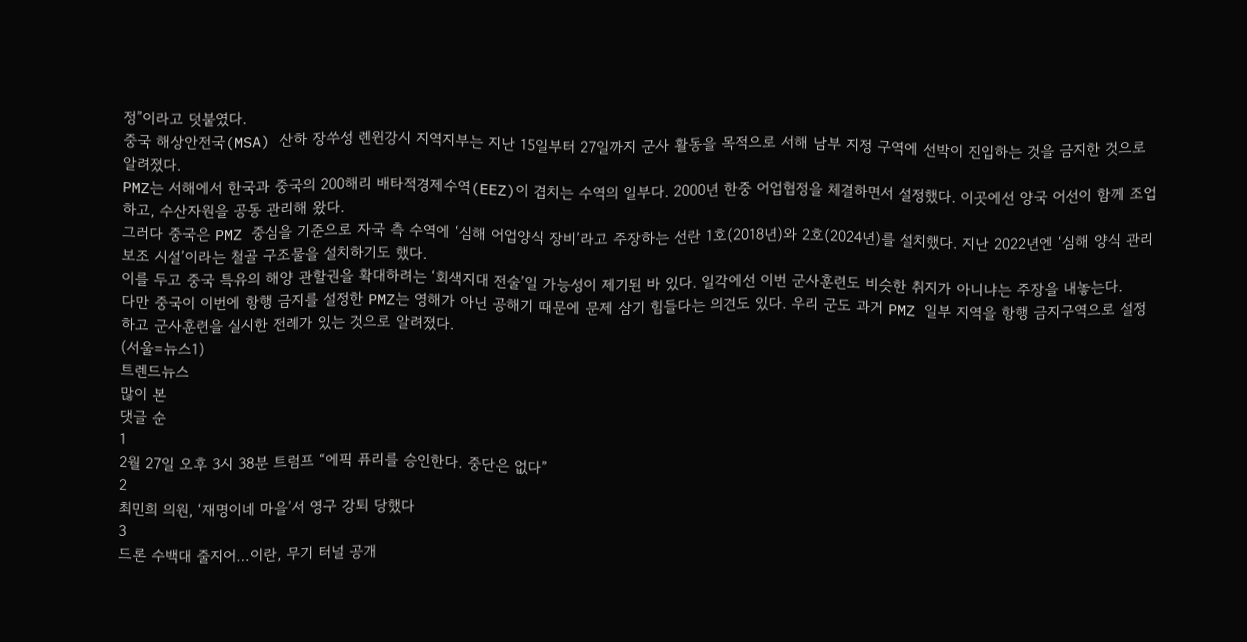정”이라고 덧붙였다.
중국 해상안전국(MSA) 산하 장쑤성 롄윈강시 지역지부는 지난 15일부터 27일까지 군사 활동을 목적으로 서해 남부 지정 구역에 선박이 진입하는 것을 금지한 것으로 알려졌다.
PMZ는 서해에서 한국과 중국의 200해리 배타적경제수역(EEZ)이 겹치는 수역의 일부다. 2000년 한중 어업협정을 체결하면서 설정했다. 이곳에선 양국 어선이 함께 조업하고, 수산자원을 공동 관리해 왔다.
그러다 중국은 PMZ 중심을 기준으로 자국 측 수역에 ‘심해 어업양식 장비’라고 주장하는 선란 1호(2018년)와 2호(2024년)를 설치했다. 지난 2022년엔 ‘심해 양식 관리 보조 시설’이라는 철골 구조물을 설치하기도 했다.
이를 두고 중국 특유의 해양 관할권을 확대하려는 ‘회색지대 전술’일 가능성이 제기된 바 있다. 일각에선 이번 군사훈련도 비슷한 취지가 아니냐는 주장을 내놓는다.
다만 중국이 이번에 항행 금지를 설정한 PMZ는 영해가 아닌 공해기 때문에 문제 삼기 힘들다는 의견도 있다. 우리 군도 과거 PMZ 일부 지역을 항행 금지구역으로 설정하고 군사훈련을 실시한 전례가 있는 것으로 알려졌다.
(서울=뉴스1)
트렌드뉴스
많이 본
댓글 순
1
2월 27일 오후 3시 38분 트럼프 “에픽 퓨리를 승인한다. 중단은 없다”
2
최민희 의원, ‘재명이네 마을’서 영구 강퇴 당했다
3
드론 수백대 줄지어…이란, 무기 터널 공개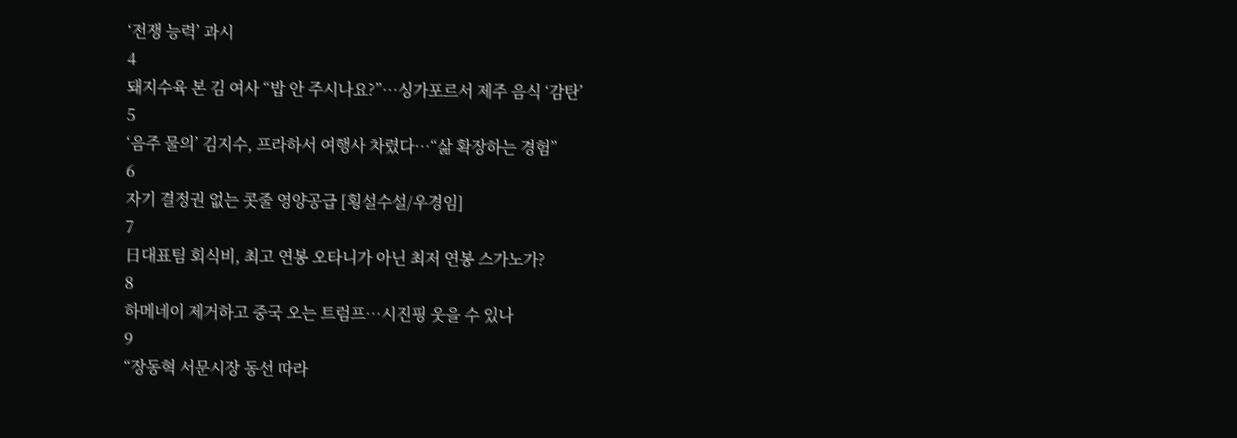‘전쟁 능력’ 과시
4
돼지수육 본 김 여사 “밥 안 주시나요?”…싱가포르서 제주 음식 ‘감탄’
5
‘음주 물의’ 김지수, 프라하서 여행사 차렸다…“삶 확장하는 경험”
6
자기 결정권 없는 콧줄 영양공급 [횡설수설/우경임]
7
日대표팀 회식비, 최고 연봉 오타니가 아닌 최저 연봉 스가노가?
8
하메네이 제거하고 중국 오는 트럼프…시진핑 웃을 수 있나
9
“장동혁 서문시장 동선 따라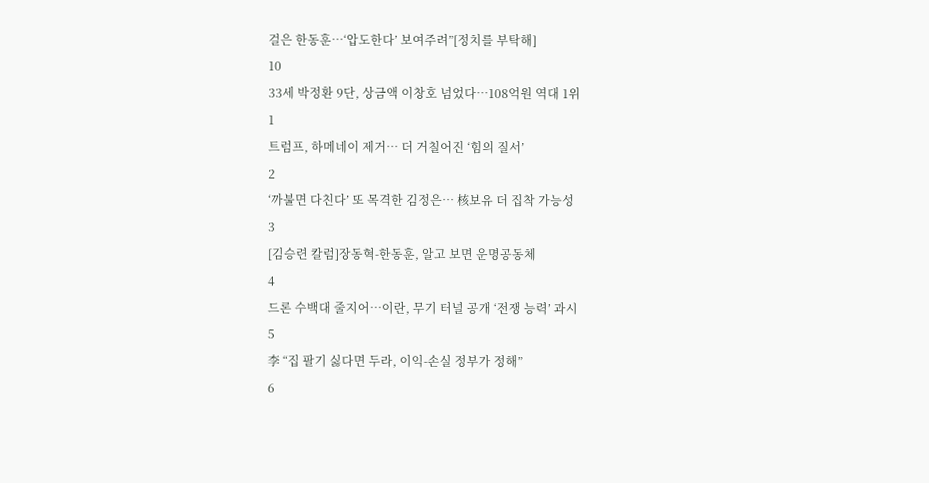걸은 한동훈…‘압도한다’ 보여주려”[정치를 부탁해]
10
33세 박정환 9단, 상금액 이창호 넘었다…108억원 역대 1위
1
트럼프, 하메네이 제거… 더 거칠어진 ‘힘의 질서’
2
‘까불면 다친다’ 또 목격한 김정은… 核보유 더 집착 가능성
3
[김승련 칼럼]장동혁-한동훈, 알고 보면 운명공동체
4
드론 수백대 줄지어…이란, 무기 터널 공개 ‘전쟁 능력’ 과시
5
李 “집 팔기 싫다면 두라, 이익-손실 정부가 정해”
6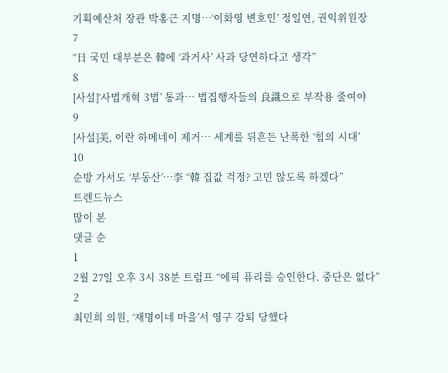기획예산처 장관 박홍근 지명…‘이화영 변호인’ 정일연, 권익위원장
7
“日 국민 대부분은 韓에 ‘과거사’ 사과 당연하다고 생각”
8
[사설]‘사법개혁 3법’ 통과… 법집행자들의 良識으로 부작용 줄여야
9
[사설]美, 이란 하메네이 제거… 세계를 뒤흔든 난폭한 ‘힘의 시대’
10
순방 가서도 ‘부동산’…李 “韓 집값 걱정? 고민 않도록 하겠다”
트렌드뉴스
많이 본
댓글 순
1
2월 27일 오후 3시 38분 트럼프 “에픽 퓨리를 승인한다. 중단은 없다”
2
최민희 의원, ‘재명이네 마을’서 영구 강퇴 당했다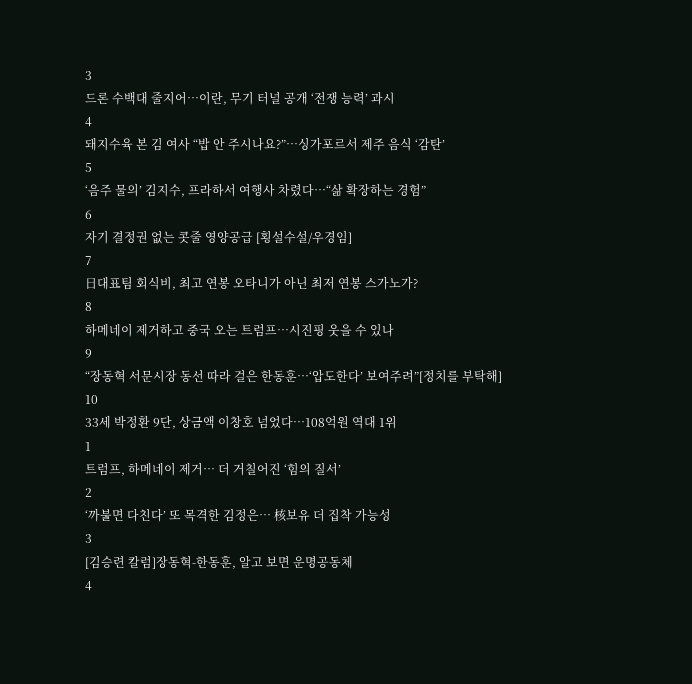3
드론 수백대 줄지어…이란, 무기 터널 공개 ‘전쟁 능력’ 과시
4
돼지수육 본 김 여사 “밥 안 주시나요?”…싱가포르서 제주 음식 ‘감탄’
5
‘음주 물의’ 김지수, 프라하서 여행사 차렸다…“삶 확장하는 경험”
6
자기 결정권 없는 콧줄 영양공급 [횡설수설/우경임]
7
日대표팀 회식비, 최고 연봉 오타니가 아닌 최저 연봉 스가노가?
8
하메네이 제거하고 중국 오는 트럼프…시진핑 웃을 수 있나
9
“장동혁 서문시장 동선 따라 걸은 한동훈…‘압도한다’ 보여주려”[정치를 부탁해]
10
33세 박정환 9단, 상금액 이창호 넘었다…108억원 역대 1위
1
트럼프, 하메네이 제거… 더 거칠어진 ‘힘의 질서’
2
‘까불면 다친다’ 또 목격한 김정은… 核보유 더 집착 가능성
3
[김승련 칼럼]장동혁-한동훈, 알고 보면 운명공동체
4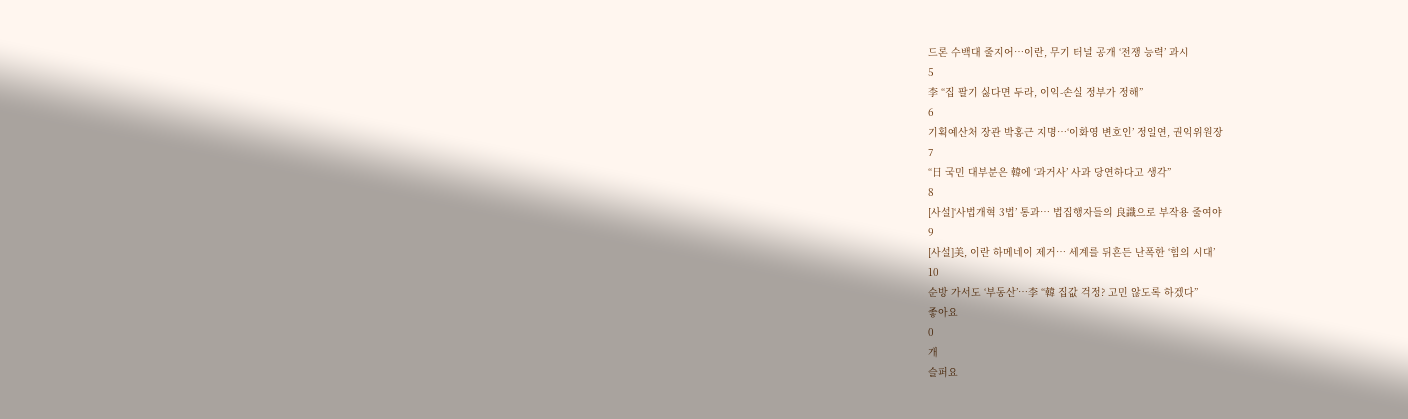드론 수백대 줄지어…이란, 무기 터널 공개 ‘전쟁 능력’ 과시
5
李 “집 팔기 싫다면 두라, 이익-손실 정부가 정해”
6
기획예산처 장관 박홍근 지명…‘이화영 변호인’ 정일연, 권익위원장
7
“日 국민 대부분은 韓에 ‘과거사’ 사과 당연하다고 생각”
8
[사설]‘사법개혁 3법’ 통과… 법집행자들의 良識으로 부작용 줄여야
9
[사설]美, 이란 하메네이 제거… 세계를 뒤흔든 난폭한 ‘힘의 시대’
10
순방 가서도 ‘부동산’…李 “韓 집값 걱정? 고민 않도록 하겠다”
좋아요
0
개
슬퍼요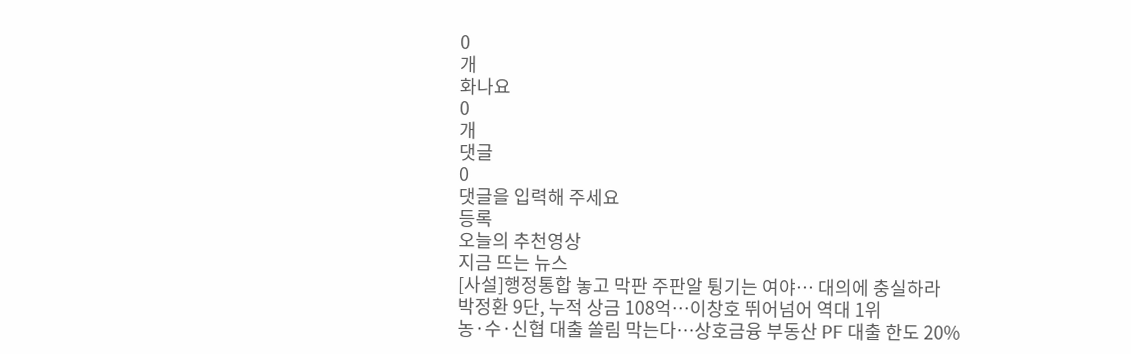0
개
화나요
0
개
댓글
0
댓글을 입력해 주세요
등록
오늘의 추천영상
지금 뜨는 뉴스
[사설]행정통합 놓고 막판 주판알 튕기는 여야… 대의에 충실하라
박정환 9단, 누적 상금 108억…이창호 뛰어넘어 역대 1위
농·수·신협 대출 쏠림 막는다…상호금융 부동산 PF 대출 한도 20%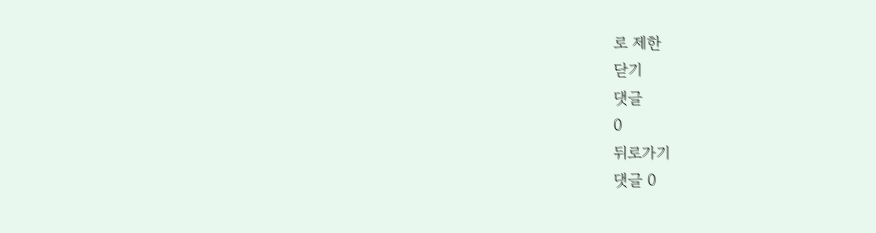로 제한
닫기
댓글
0
뒤로가기
댓글 0